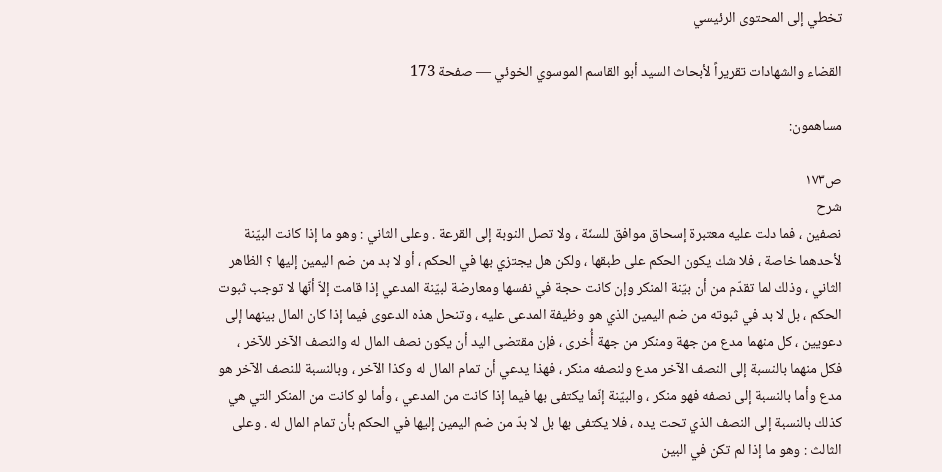تخطي إلى المحتوى الرئيسي

القضاء والشهادات تقريراً لأبحاث السيد أبو القاسم الموسوي الخوئي — صفحة 173

مساهمون:

ص١٧٣
شرح
نصفين ، فما دلت عليه معتبرة إسحاق موافق للسنّة ، ولا تصل النوبة إلى القرعة . وعلى الثاني : وهو ما إذا كانت البيّنة لأحدهما خاصة ، فلا شك يكون الحكم على طبقها ، ولكن هل يجتزي بها في الحكم ، أو لا بد من ضم اليمين إليها ؟ الظاهر الثاني ، وذلك لما تقدّم من أن بيّنة المنكر وإن كانت حجة في نفسها ومعارضة لبيّنة المدعي إذا قامت إلاّ أنّها لا توجب ثبوت الحكم ، بل لا بد في ثبوته من ضم اليمين الذي هو وظيفة المدعى عليه ، وتنحل هذه الدعوى فيما إذا كان المال بينهما إلى دعويين ، كل منهما مدع من جهة ومنكر من جهة أُخرى ، فإن مقتضى اليد أن يكون نصف المال له والنصف الآخر للآخر ، فكل منهما بالنسبة إلى النصف الآخر مدع ولنصفه منكر ، فهذا يدعي أن تمام المال له وكذا الآخر ، وبالنسبة للنصف الآخر هو مدع وأما بالنسبة إلى نصفه فهو منكر ، والبيّنة إنّما يكتفى بها فيما إذا كانت من المدعي ، وأما لو كانت من المنكر التي هي كذلك بالنسبة إلى النصف الذي تحت يده ، فلا يكتفى بها بل لا بدّ من ضم اليمين إليها في الحكم بأن تمام المال له . وعلى الثالث : وهو ما إذا لم تكن في البين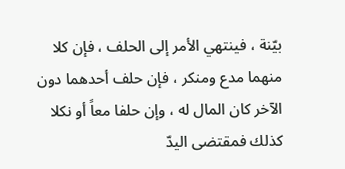بيّنة ، فينتهي الأمر إلى الحلف ، فإن كلا منهما مدع ومنكر ، فإن حلف أحدهما دون الآخر كان المال له ، وإن حلفا معاً أو نكلا كذلك فمقتضى اليدّ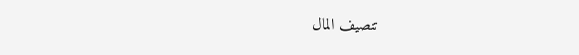تنصيف المال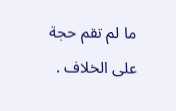ما لم تقم حجة على الخلاف .